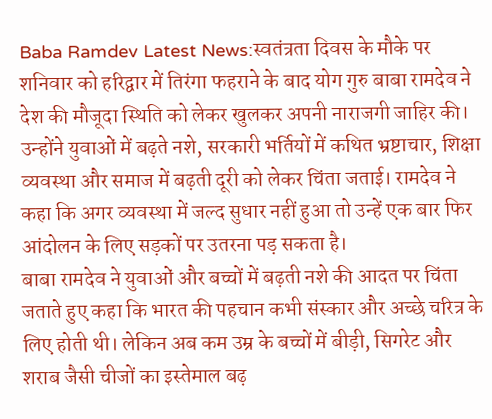Baba Ramdev Latest News:स्वतंत्रता दिवस के मौके पर शनिवार को हरिद्वार में तिरंगा फहराने के बाद योग गुरु बाबा रामदेव ने देश की मौजूदा स्थिति को लेकर खुलकर अपनी नाराजगी जाहिर की। उन्होंने युवाओं में बढ़ते नशे, सरकारी भर्तियों में कथित भ्रष्टाचार, शिक्षा व्यवस्था और समाज में बढ़ती दूरी को लेकर चिंता जताई। रामदेव ने कहा कि अगर व्यवस्था में जल्द सुधार नहीं हुआ तो उन्हें एक बार फिर आंदोलन के लिए सड़कों पर उतरना पड़ सकता है।
बाबा रामदेव ने युवाओं और बच्चों में बढ़ती नशे की आदत पर चिंता जताते हुए कहा कि भारत की पहचान कभी संस्कार और अच्छे चरित्र के लिए होती थी। लेकिन अब कम उम्र के बच्चों में बीड़ी, सिगरेट और शराब जैसी चीजों का इस्तेमाल बढ़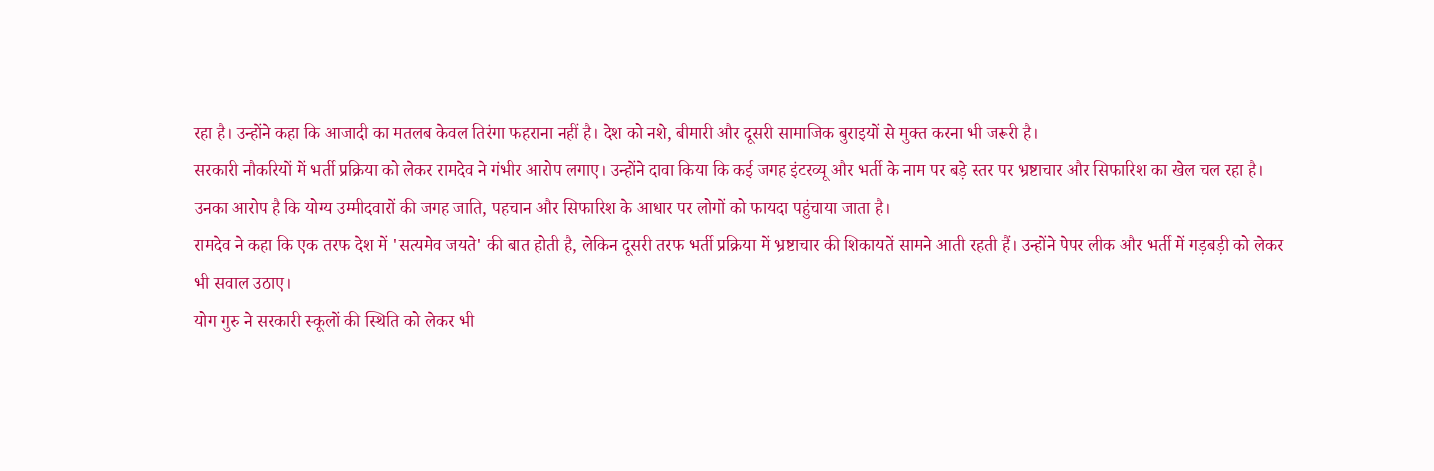रहा है। उन्होंने कहा कि आजादी का मतलब केवल तिरंगा फहराना नहीं है। देश को नशे, बीमारी और दूसरी सामाजिक बुराइयों से मुक्त करना भी जरूरी है।
सरकारी नौकरियों में भर्ती प्रक्रिया को लेकर रामदेव ने गंभीर आरोप लगाए। उन्होंने दावा किया कि कई जगह इंटरव्यू और भर्ती के नाम पर बड़े स्तर पर भ्रष्टाचार और सिफारिश का खेल चल रहा है। उनका आरोप है कि योग्य उम्मीदवारों की जगह जाति, पहचान और सिफारिश के आधार पर लोगों को फायदा पहुंचाया जाता है।
रामदेव ने कहा कि एक तरफ देश में 'सत्यमेव जयते' की बात होती है, लेकिन दूसरी तरफ भर्ती प्रक्रिया में भ्रष्टाचार की शिकायतें सामने आती रहती हैं। उन्होंने पेपर लीक और भर्ती में गड़बड़ी को लेकर भी सवाल उठाए।
योग गुरु ने सरकारी स्कूलों की स्थिति को लेकर भी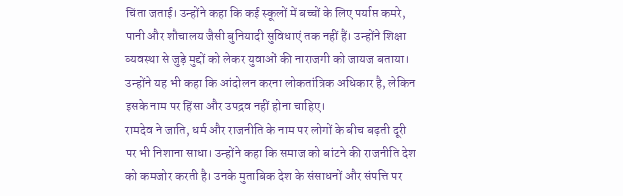चिंता जताई। उन्होंने कहा कि कई स्कूलों में बच्चों के लिए पर्याप्त कमरे, पानी और शौचालय जैसी बुनियादी सुविधाएं तक नहीं हैं। उन्होंने शिक्षा व्यवस्था से जुड़े मुद्दों को लेकर युवाओं की नाराजगी को जायज बताया।
उन्होंने यह भी कहा कि आंदोलन करना लोकतांत्रिक अधिकार है, लेकिन इसके नाम पर हिंसा और उपद्रव नहीं होना चाहिए।
रामदेव ने जाति, धर्म और राजनीति के नाम पर लोगों के बीच बढ़ती दूरी पर भी निशाना साधा। उन्होंने कहा कि समाज को बांटने की राजनीति देश को कमजोर करती है। उनके मुताबिक देश के संसाधनों और संपत्ति पर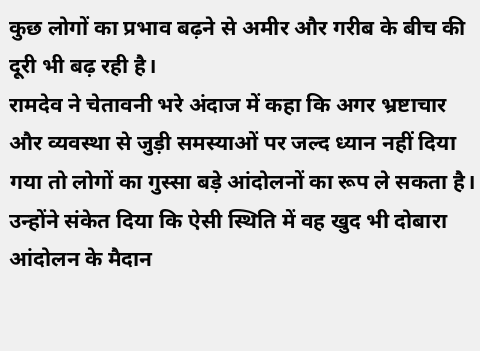कुछ लोगों का प्रभाव बढ़ने से अमीर और गरीब के बीच की दूरी भी बढ़ रही है।
रामदेव ने चेतावनी भरे अंदाज में कहा कि अगर भ्रष्टाचार और व्यवस्था से जुड़ी समस्याओं पर जल्द ध्यान नहीं दिया गया तो लोगों का गुस्सा बड़े आंदोलनों का रूप ले सकता है। उन्होंने संकेत दिया कि ऐसी स्थिति में वह खुद भी दोबारा आंदोलन के मैदान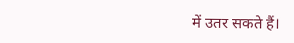में उतर सकते हैं।